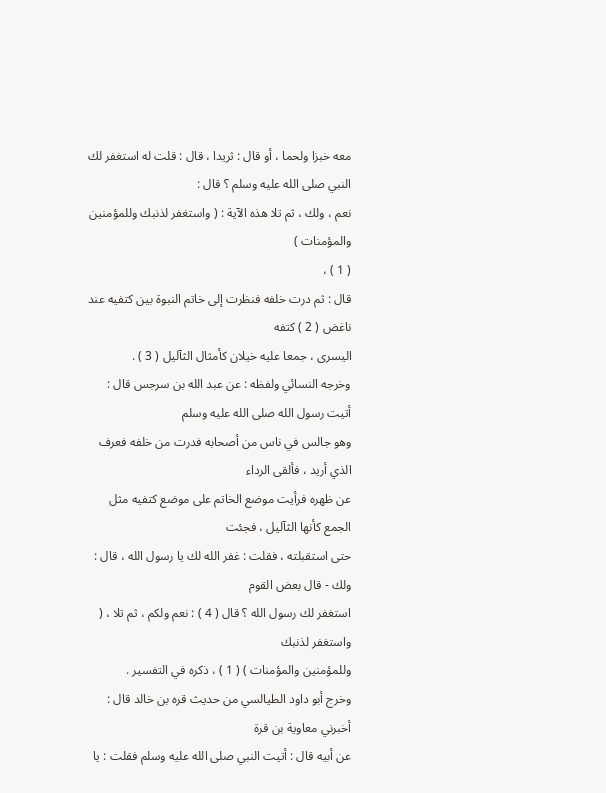معه خبزا ولحما ، أو قال : ثريدا ، قال : قلت له استغفر لك النبي صلى الله عليه وسلم ؟ قال :
نعم ، ولك ، ثم تلا هذه الآية : ( واستغفر لذنبك وللمؤمنين والمؤمنات )
( 1 ) ،
قال : ثم درت خلفه فنظرت إلى خاتم النبوة بين كتفيه عند ناغض ( 2 ) كتفه
اليسرى ، جمعا عليه خيلان كأمثال الثآليل ( 3 ) .
وخرجه النسائي ولفظه : عن عبد الله بن سرجس قال : أتيت رسول الله صلى الله عليه وسلم
وهو جالس في ناس من أصحابه فدرت من خلفه فعرف الذي أريد ، فألقى الرداء
عن ظهره فرأيت موضع الخاتم على موضع كتفيه مثل الجمع كأنها الثآليل ، فجئت
حتى استقبلته ، فقلت : غفر الله لك يا رسول الله ، قال : ولك - قال بعض القوم
استغفر لك رسول الله ؟ قال ( 4 ) : نعم ولكم ، ثم تلا ، ( واستغفر لذنبك
وللمؤمنين والمؤمنات ) ( 1 ) ، ذكره في التفسير .
وخرج أبو داود الطيالسي من حديث قره بن خالد قال : أخبرني معاوية بن قرة
عن أبيه قال : أتيت النبي صلى الله عليه وسلم فقلت : يا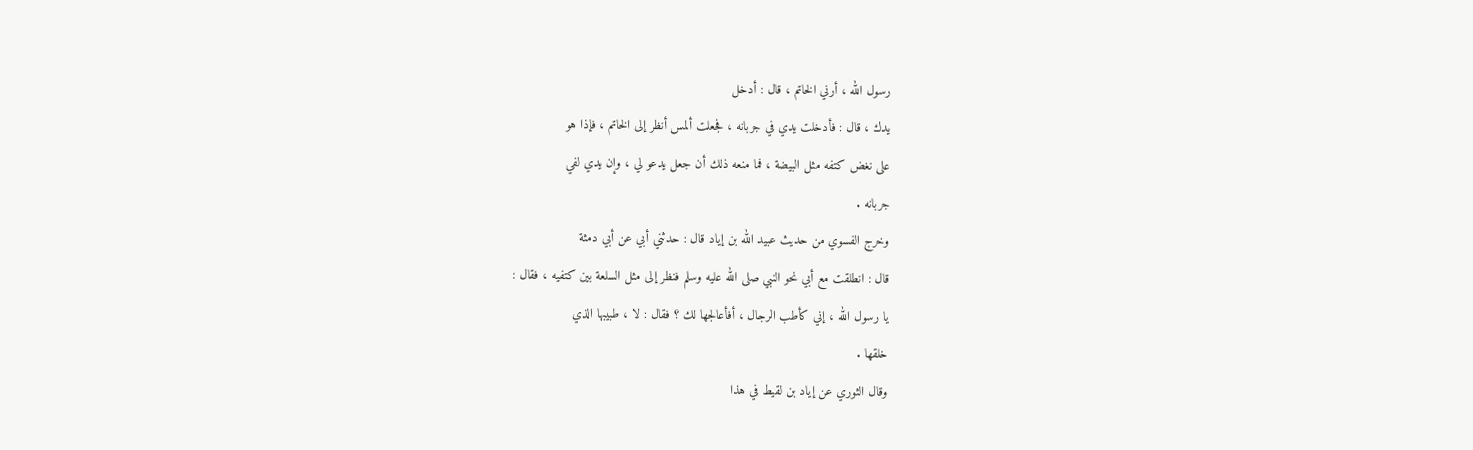رسول الله ، أرني الخاتم ، قال : أدخل
يدك ، قال : فأدخلت يدي في جربانه ، فجعلت ألمس أنظر إلى الخاتم ، فإذا هو
على نغض كتفه مثل البيضة ، فما منعه ذلك أن جعل يدعو لي ، وإن يدي لفي
جربانه .
وخرج الفسوي من حديث عبيد الله بن إياد قال : حدثني أبي عن أبي دمثة
قال : انطلقت مع أبي نحو النبي صلى الله عليه وسلم فنظر إلى مثل السلعة بين كتفيه ، فقال :
يا رسول الله ، إني كأطب الرجال ، أفأعالجها لك ؟ فقال : لا ، طبيبها الذي
خلقها .
وقال الثوري عن إياد بن لقيط في هذا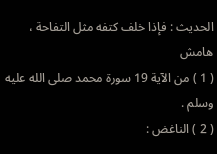الحديث : فإذا خلف كتفه مثل التفاحة ،
هامش
( 1 ) من الآية 19 سورة محمد صلى الله عليه وسلم .
( 2 ) الناغض :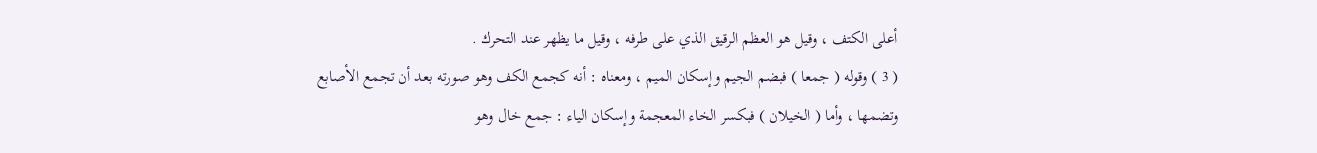أعلى الكتف ، وقيل هو العظم الرقيق الذي على طرفه ، وقيل ما يظهر عند التحرك .
( 3 ) وقوله ( جمعا ) فبضم الجيم وإسكان الميم ، ومعناه : أنه كجمع الكف وهو صورته بعد أن تجمع الأصابع
وتضمها ، وأما ( الخيلان ) فبكسر الخاء المعجمة وإسكان الياء : جمع خال وهو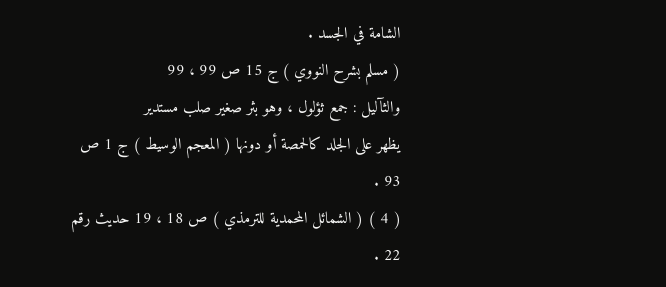الشامة في الجسد .
( مسلم بشرح النووي ) ج 15 ص 99 ، 99
والثآليل : جمع ثؤلول ، وهو بثر صغير صلب مستدير
يظهر على الجلد كالحمصة أو دونها ( المعجم الوسيط ) ج 1 ص 93 .
( 4 ) ( الشمائل المحمدية للترمذي ) ص 18 ، 19 حديث رقم 22 .